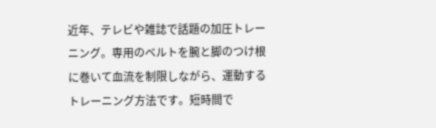近年、テレビや雑誌で話題の加圧トレーニング。専用のベルトを腕と脚のつけ根に巻いて血流を制限しながら、運動するトレーニング方法です。短時間で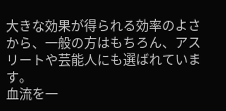大きな効果が得られる効率のよさから、一般の方はもちろん、アスリートや芸能人にも選ばれています。
血流を一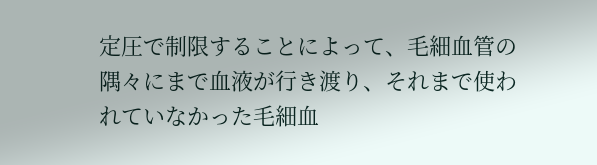定圧で制限することによって、毛細血管の隅々にまで血液が行き渡り、それまで使われていなかった毛細血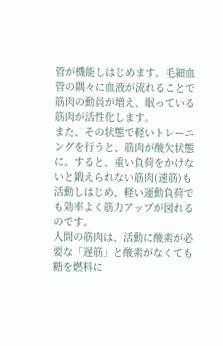管が機能しはじめます。毛細血管の隅々に血液が流れることで筋肉の動員が増え、眠っている筋肉が活性化します。
また、その状態で軽いトレーニングを行うと、筋肉が酸欠状態に。すると、重い負荷をかけないと鍛えられない筋肉(速筋)も活動しはじめ、軽い運動負荷でも効率よく筋力アップが図れるのです。
人間の筋肉は、活動に酸素が必要な「遅筋」と酸素がなくても糖を燃料に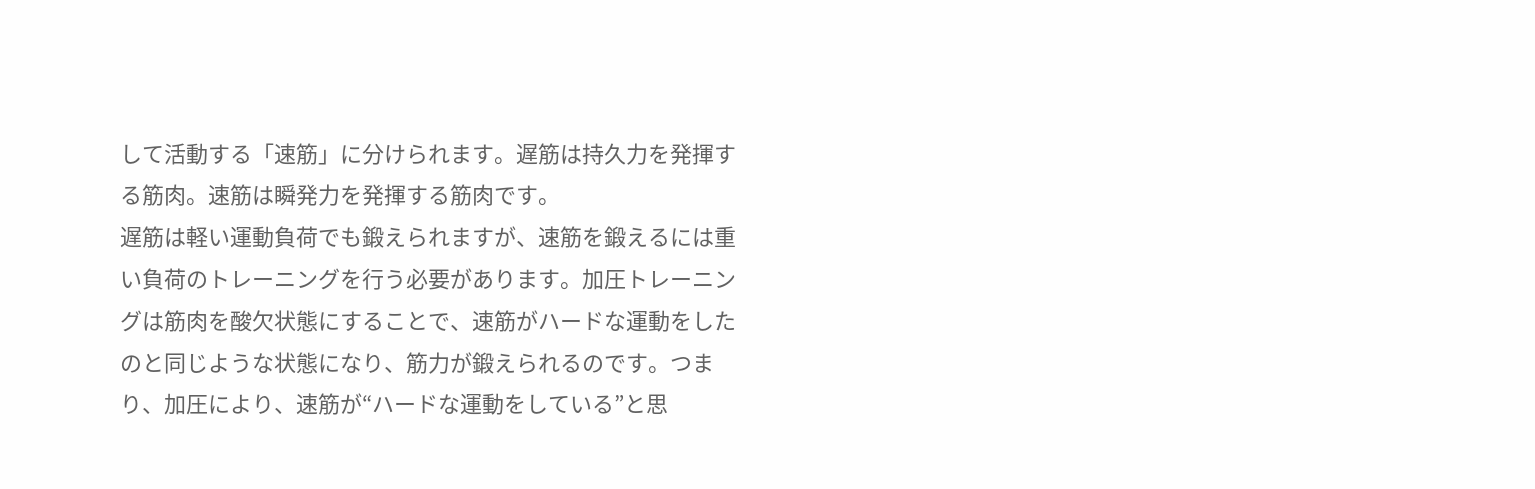して活動する「速筋」に分けられます。遅筋は持久力を発揮する筋肉。速筋は瞬発力を発揮する筋肉です。
遅筋は軽い運動負荷でも鍛えられますが、速筋を鍛えるには重い負荷のトレーニングを行う必要があります。加圧トレーニングは筋肉を酸欠状態にすることで、速筋がハードな運動をしたのと同じような状態になり、筋力が鍛えられるのです。つまり、加圧により、速筋が“ハードな運動をしている”と思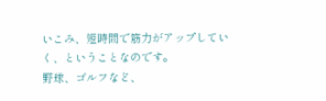いこみ、短時間で筋力がアップしていく、ということなのです。
野球、ゴルフなど、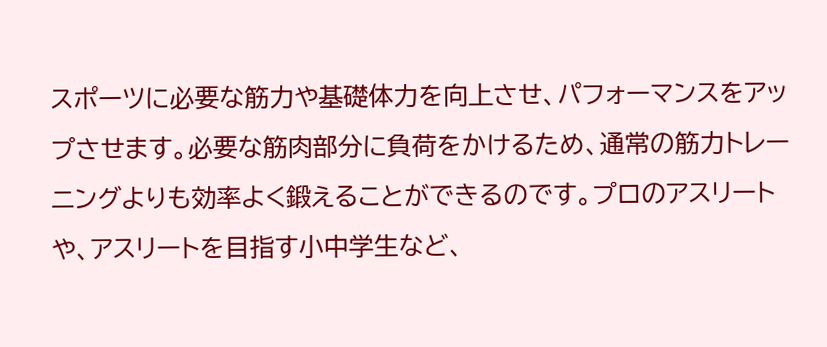スポーツに必要な筋力や基礎体力を向上させ、パフォーマンスをアップさせます。必要な筋肉部分に負荷をかけるため、通常の筋力トレーニングよりも効率よく鍛えることができるのです。プロのアスリートや、アスリートを目指す小中学生など、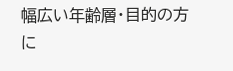幅広い年齢層・目的の方に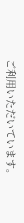ご利用いただいています。